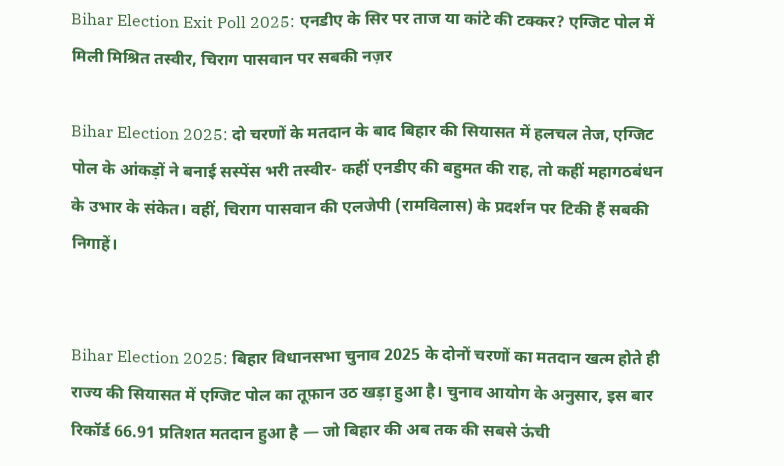Bihar Election Exit Poll 2025: एनडीए के सिर पर ताज या कांटे की टक्कर? एग्जिट पोल में मिली मिश्रित तस्वीर, चिराग पासवान पर सबकी नज़र

Bihar Election 2025: दो चरणों के मतदान के बाद बिहार की सियासत में हलचल तेज, एग्जिट पोल के आंकड़ों ने बनाई सस्पेंस भरी तस्वीर- कहीं एनडीए की बहुमत की राह, तो कहीं महागठबंधन के उभार के संकेत। वहीं, चिराग पासवान की एलजेपी (रामविलास) के प्रदर्शन पर टिकी हैं सबकी निगाहें।


Bihar Election 2025: बिहार विधानसभा चुनाव 2025 के दोनों चरणों का मतदान खत्म होते ही राज्य की सियासत में एग्जिट पोल का तूफ़ान उठ खड़ा हुआ है। चुनाव आयोग के अनुसार, इस बार रिकॉर्ड 66.91 प्रतिशत मतदान हुआ है — जो बिहार की अब तक की सबसे ऊंची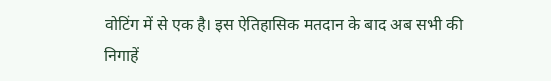वोटिंग में से एक है। इस ऐतिहासिक मतदान के बाद अब सभी की निगाहें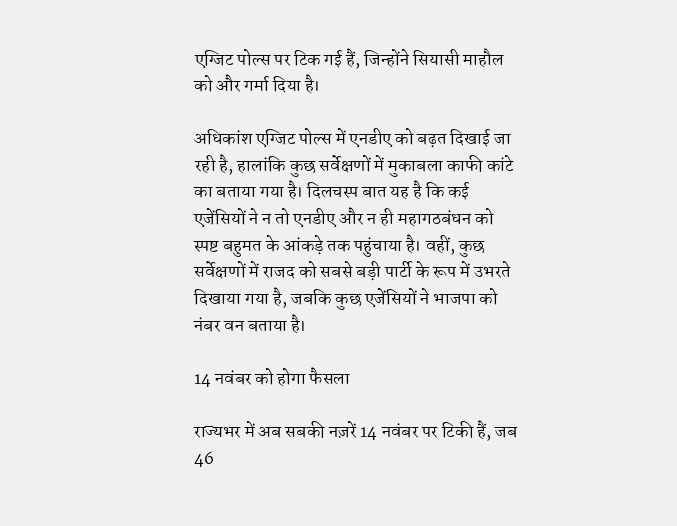एग्जिट पोल्स पर टिक गई हैं, जिन्होंने सियासी माहौल को और गर्मा दिया है।

अधिकांश एग्जिट पोल्स में एनडीए को बढ़त दिखाई जा रही है, हालांकि कुछ सर्वेक्षणों में मुकाबला काफी कांटे का बताया गया है। दिलचस्प बात यह है कि कई एजेंसियों ने न तो एनडीए और न ही महागठबंधन को स्पष्ट बहुमत के आंकड़े तक पहुंचाया है। वहीं, कुछ सर्वेक्षणों में राजद को सबसे बड़ी पार्टी के रूप में उभरते दिखाया गया है, जबकि कुछ एजेंसियों ने भाजपा को नंबर वन बताया है।

14 नवंबर को होगा फैसला

राज्यभर में अब सबकी नज़रें 14 नवंबर पर टिकी हैं, जब 46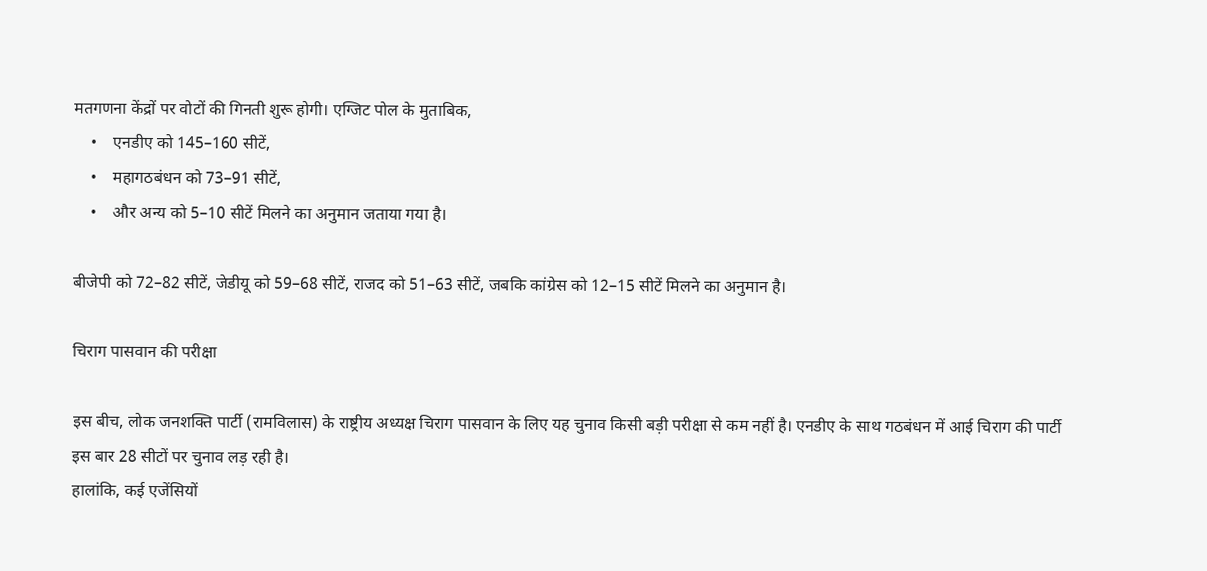मतगणना केंद्रों पर वोटों की गिनती शुरू होगी। एग्जिट पोल के मुताबिक,
    •    एनडीए को 145–160 सीटें,
    •    महागठबंधन को 73–91 सीटें,
    •    और अन्य को 5–10 सीटें मिलने का अनुमान जताया गया है।

बीजेपी को 72–82 सीटें, जेडीयू को 59–68 सीटें, राजद को 51–63 सीटें, जबकि कांग्रेस को 12–15 सीटें मिलने का अनुमान है।

चिराग पासवान की परीक्षा

इस बीच, लोक जनशक्ति पार्टी (रामविलास) के राष्ट्रीय अध्यक्ष चिराग पासवान के लिए यह चुनाव किसी बड़ी परीक्षा से कम नहीं है। एनडीए के साथ गठबंधन में आई चिराग की पार्टी इस बार 28 सीटों पर चुनाव लड़ रही है।
हालांकि, कई एजेंसियों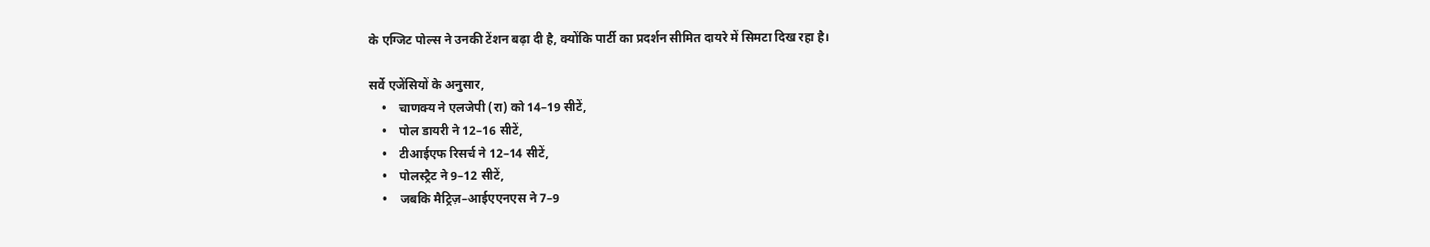के एग्जिट पोल्स ने उनकी टेंशन बढ़ा दी है, क्योंकि पार्टी का प्रदर्शन सीमित दायरे में सिमटा दिख रहा है।

सर्वे एजेंसियों के अनुसार,
    •    चाणक्य ने एलजेपी (रा) को 14–19 सीटें,
    •    पोल डायरी ने 12–16 सीटें,
    •    टीआईएफ रिसर्च ने 12–14 सीटें,
    •    पोलस्ट्रैट ने 9–12 सीटें,
    •    जबकि मैट्रिज़–आईएएनएस ने 7–9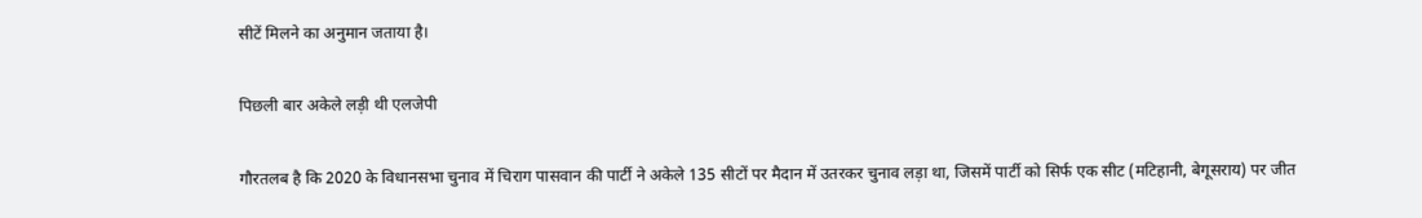सीटें मिलने का अनुमान जताया है।

पिछली बार अकेले लड़ी थी एलजेपी

गौरतलब है कि 2020 के विधानसभा चुनाव में चिराग पासवान की पार्टी ने अकेले 135 सीटों पर मैदान में उतरकर चुनाव लड़ा था, जिसमें पार्टी को सिर्फ एक सीट (मटिहानी, बेगूसराय) पर जीत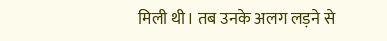मिली थी। तब उनके अलग लड़ने से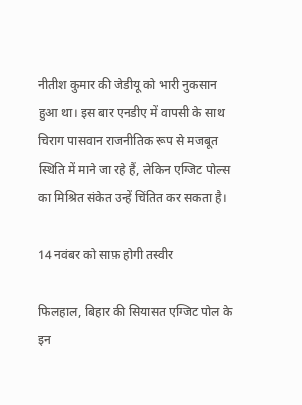नीतीश कुमार की जेडीयू को भारी नुकसान हुआ था। इस बार एनडीए में वापसी के साथ चिराग पासवान राजनीतिक रूप से मजबूत स्थिति में माने जा रहे हैं, लेकिन एग्जिट पोल्स का मिश्रित संकेत उन्हें चिंतित कर सकता है।

14 नवंबर को साफ़ होगी तस्वीर

फिलहाल, बिहार की सियासत एग्जिट पोल के इन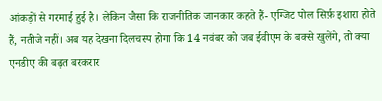आंकड़ों से गरमाई हुई है। लेकिन जैसा कि राजनीतिक जानकार कहते हैं- एग्जिट पोल सिर्फ़ इशारा होते हैं, नतीजे नहीं। अब यह देखना दिलचस्प होगा कि 14 नवंबर को जब ईवीएम के बक्से खुलेंगे, तो क्या एनडीए की बढ़त बरकरार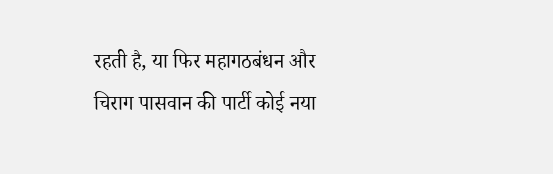रहती है, या फिर महागठबंधन और चिराग पासवान की पार्टी कोई नया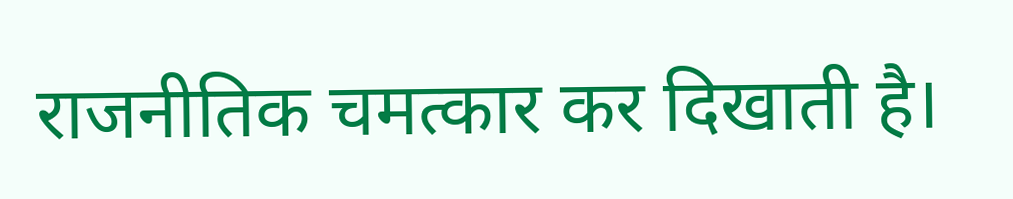राजनीतिक चमत्कार कर दिखाती है।